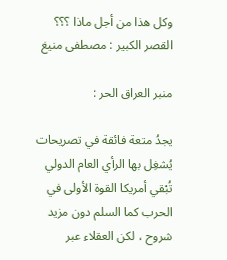وكل هذا من أجل ماذا ؟؟؟ القصر الكبير : مصطفى منيغ

منبر العراق الحر :

يجدُ متعة فائقة في تصريحات يُشغِل بها الرأي العام الدولي تُبْقي أمريكا القوة الأولى في الحرب كما السلم دون مزيد شروح ، لكن العقلاء عبر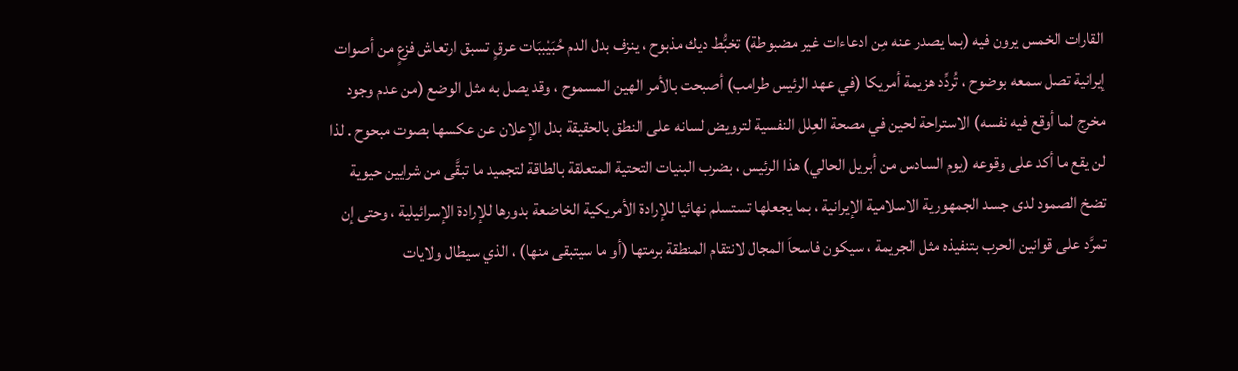القارات الخمس يرون فيه (بما يصدر عنه مِن ادعاءات غير مضبوطة) تخبُّط ديك مذبوح ، ينزف بدل الدم حُبَيْببَات عرقٍ تسبق ارتعاش فزعٍ من أصوات إيرانية تصل سمعه بوضوح ، تُردِّد هزيمة أمريكا (في عهد الرئيس طرامب) أصبحت بالأمر الهين المسموح ، وقد يصل به مثل الوضع (من عدم وجود مخرج لما أوقع فيه نفسه) الاستراحة لحين في مصحة العِلل النفسية لترويض لسانه على النطق بالحقيقة بدل الإعلان عن عكسها بصوت مبحوح . لذا لن يقع ما أكد على وقوعه (يوم السادس من أبريل الحالي) هذا الرئيس ، بضرب البنيات التحتية المتعلقة بالطاقة لتجميد ما تبقَّى من شرايين حيوية تضخ الصمود لدى جسد الجمهورية الاسلامية الإيرانية ، بما يجعلها تستسلم نهائيا للإرادة الأمريكية الخاضعة بدورها للإرادة الإسرائيلية ، وحتى إن تمرَّد على قوانين الحرب بتنفيذه مثل الجريمة ، سيكون فاسحاَ المجال لانتقام المنطقة برمتها (أو ما سيتبقى منها) ، الذي سيطال ولايات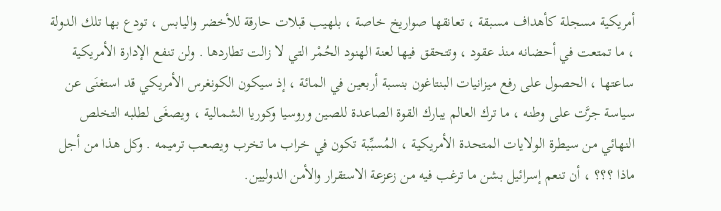أمريكية مسجلة كأهداف مسبقة ، تعانقها صواريخ خاصة ، بلهيب قبلات حارقة للأخضر واليابس ، تودع بها تلك الدولة ، ما تمتعت في أحضانه منذ عقود ، وتتحقق فيها لعنة الهنود الحُمْر التي لا زالت تطاردها . ولن تنفع الإدارة الأمريكية ساعتها ، الحصول على رفع ميزانيات البنتاغون بنسبة أربعين في المائة ، إذ سيكون الكونغرس الأمريكي قد استغنَى عن سياسة جرَّت على وطنه ، ما ترك العالم يبارك القوة الصاعدة للصين وروسيا وكوريا الشمالية ، ويصغَى لطلبه التخلص النهائي من سيطرة الولايات المتحدة الأمريكية ، المُسبِّبة تكون في خراب ما تخرب ويصعب ترميمه . وكل هذا من أجل ماذا ؟؟؟ ، أن تنعم إسرائيل بشن ما ترغب فيه من زعزعة الاستقرار والأمن الدوليين.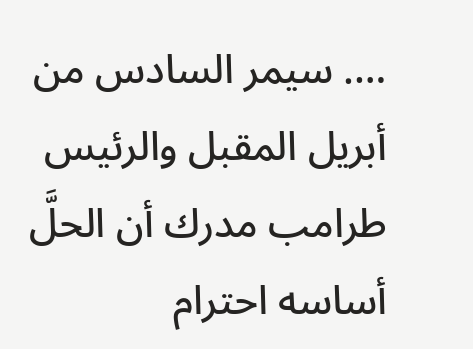…. سيمر السادس من أبريل المقبل والرئيس طرامب مدرك أن الحلَّ أساسه احترام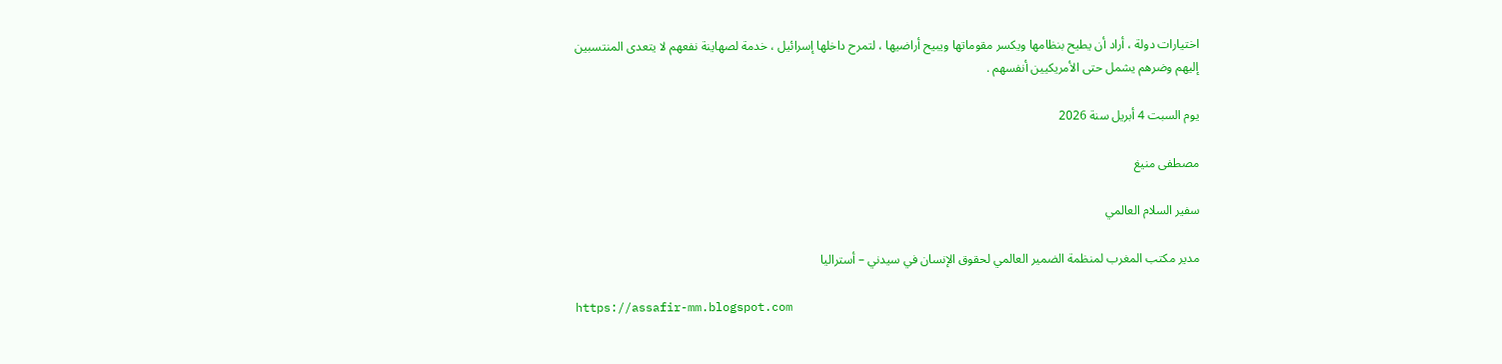اختيارات دولة ، أراد أن يطيح بنظامها ويكسر مقوماتها ويبيح أراضيها ، لتمرح داخلها إسرائيل ، خدمة لصهاينة نفعهم لا يتعدى المنتسبين إليهم وضرهم يشمل حتى الأمريكيين أنفسهم .

يوم السبت 4 أبريل سنة 2026

مصطفى منيغ

سفير السلام العالمي

مدير مكتب المغرب لمنظمة الضمير العالمي لحقوق الإنسان في سيدني – أستراليا

https://assafir-mm.blogspot.com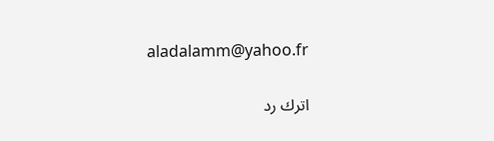aladalamm@yahoo.fr

اترك رد